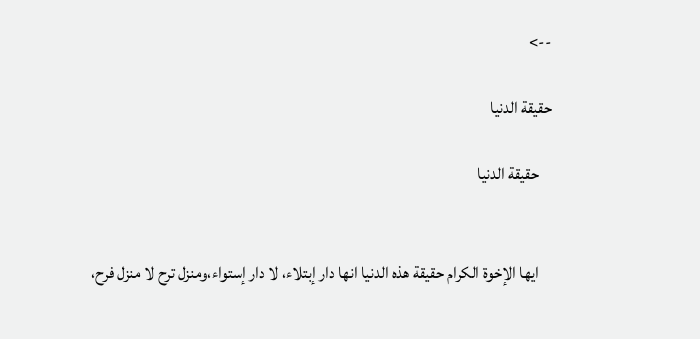-->

حقيقة الدنيا

    حقيقة الدنيا


    ايها الإخوة الكرام حقيقة هذه الدنيا انها دار إبتلاء، لا دار إستواء،ومنزل ترح لا منزل فرح،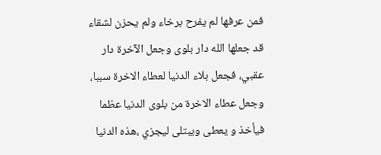فمن عرفها لم يفرح برخاء ولم يحزن لشقاء قد جعلها الله دار بلوى وجعل الآخرة دار عقبي، فجعل بلاء الدنيا لعطاء الاخرة سببا، وجعل عطاء الاخرة من بلوى الدنيا عظما فيأخذ و يعطى ويبتلى ليجزي ،هذه الدنيا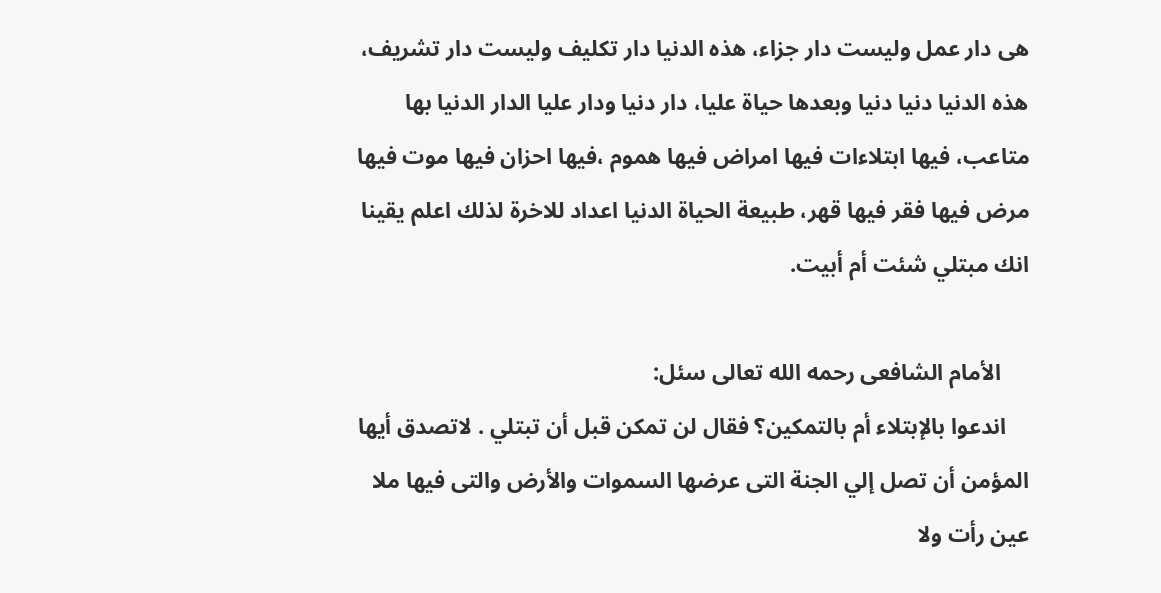هى دار عمل وليست دار جزاء، هذه الدنيا دار تكليف وليست دار تشريف، هذه الدنيا دنيا دنيا وبعدها حياة عليا، دار دنيا ودار عليا الدار الدنيا بها متاعب، فيها ابتلاءات فيها امراض فيها هموم ،فيها احزان فيها موت فيها مرض فيها فقر فيها قهر، طبيعة الحياة الدنيا اعداد للاخرة لذلك اعلم يقينا انك مبتلي شئت أم أبيت.

     الأمام الشافعى رحمه الله تعالى سئل:
    اندعوا بالإبتلاء أم بالتمكين؟ فقال لن تمكن قبل أن تبتلي . لاتصدق أيها المؤمن أن تصل إلي الجنة التى عرضها السموات والأرض والتى فيها ملا عين رأت ولا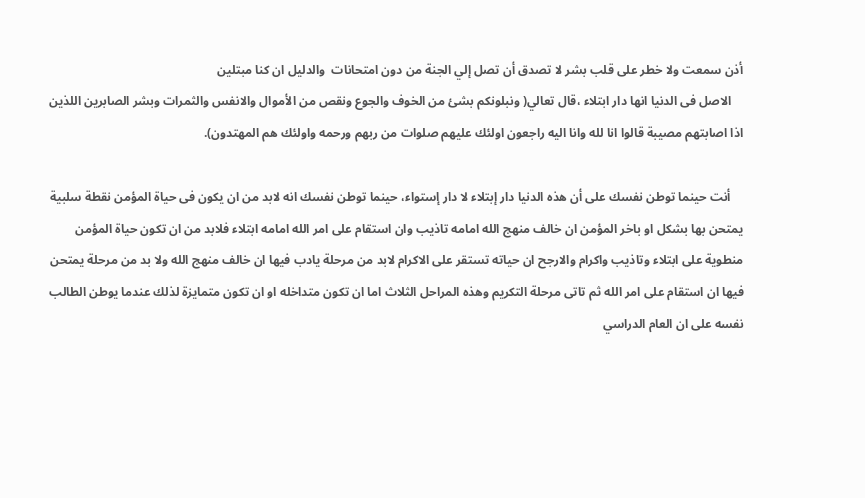أذن سمعت ولا خطر على قلب بشر لا تصدق أن تصل إلي الجنة من دون امتحانات  والدليل ان كنا مبتلين
    الاصل فى الدنيا انها دار ابتلاء ،قال تعالي( ونبلونكم بشئ من الخوف والجوع ونقص من الأموال والانفس والثمرات وبشر الصابرين اللذين اذا اصابتهم مصيبة قالوا انا لله وانا اليه راجعون اولئك عليهم صلوات من ربهم ورحمه واولئك هم المهتدون).

    أنت حينما توطن نفسك على أن هذه الدنيا دار إبتلاء لا دار إستواء، حينما توطن نفسك انه لابد من ان يكون فى حياة المؤمن نقطة سلبية يمتحن بها بشكل او باخر المؤمن ان خالف منهج الله امامه تاذيب وان استقام على امر الله امامه ابتلاء فلابد من ان تكون حياة المؤمن منطوية على ابتلاء وتاذيب واكرام والارجح ان حياته تستقر على الاكرام لابد من مرحلة يادب فيها ان خالف منهج الله ولا بد من مرحلة يمتحن فيها ان استقام على امر الله ثم تاتى مرحلة التكريم وهذه المراحل الثلاث اما ان تكون متداخله او ان تكون متمايزة لذلك عندما يوطن الطالب نفسه على ان العام الدراسي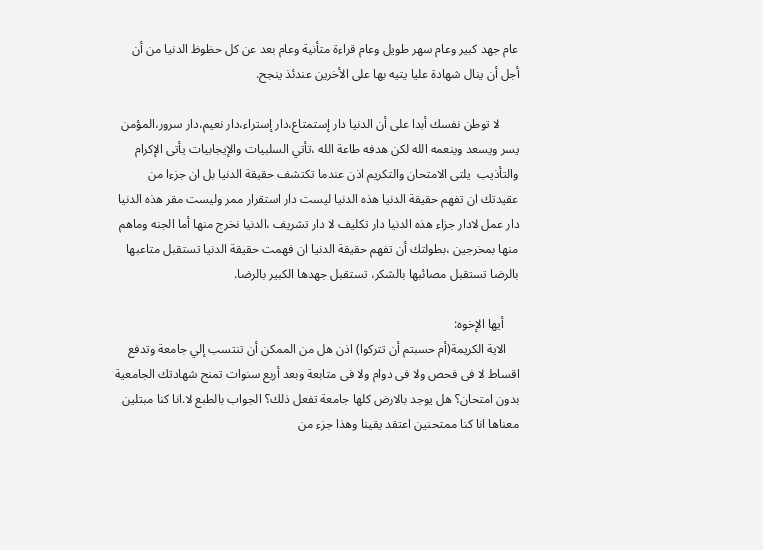عام جهد كبير وعام سهر طويل وعام قراءة متأنية وعام بعد عن كل حظوظ الدنيا من أن أجل أن ينال شهادة عليا يتيه بها على الأخرين عندئذ ينجح.

      لا توطن نفسك أبدا على أن الدنيا دار إستمتاع،دار إستراء،دار نعيم،دار سرور،المؤمن يسر ويسعد وينعمه الله لكن هدفه طاعة الله ،تأتي السلبيات والإيجابيات يأتى الإكرام والتأذيب  يلتى الامتحان والتكريم اذن عندما تكتشف حقيقة الدنيا بل ان جزءا من عقيدتك ان تفهم حقيقة الدنيا هذه الدنيا ليست دار استقرار ممر وليست مقر هذه الدنيا دار عمل لادار جزاء هذه الدنيا دار تكليف لا دار تشريف ،الدنيا نخرج منها أما الجنه وماهم منها بمخرجين ،بطولتك أن تفهم حقيقة الدنيا ان فهمت حقيقة الدنيا تستقبل متاعبها بالرضا تستقبل مصائبها بالشكر، تستقبل جهدها الكبير بالرضا.

     أيها الإخوه:
    الاية الكريمة(أم حسبتم أن تتركوا) اذن هل من الممكن أن تنتسب إلي جامعة وتدفع اقساط لا فى فحص ولا فى دوام ولا فى متابعة وبعد أربع سنوات تمنح شهادتك الجامعية بدون امتحان؟ هل يوجد بالارض كلها جامعة تفعل ذلك؟ الجواب بالطبع لا.انا كنا مبتلين معناها انا كنا ممتحنين اعتقد يقينا وهذا جزء من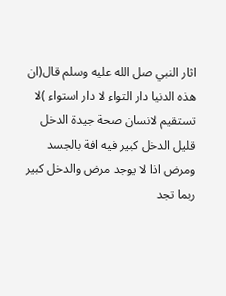اثار النبي صل الله عليه وسلم قال(ان هذه الدنيا دار التواء لا دار استواء )لا تستقيم لانسان صحة جيدة الدخل قليل الدخل كبير فيه افة بالجسد ومرض اذا لا يوجد مرض والدخل كبير ربما تجد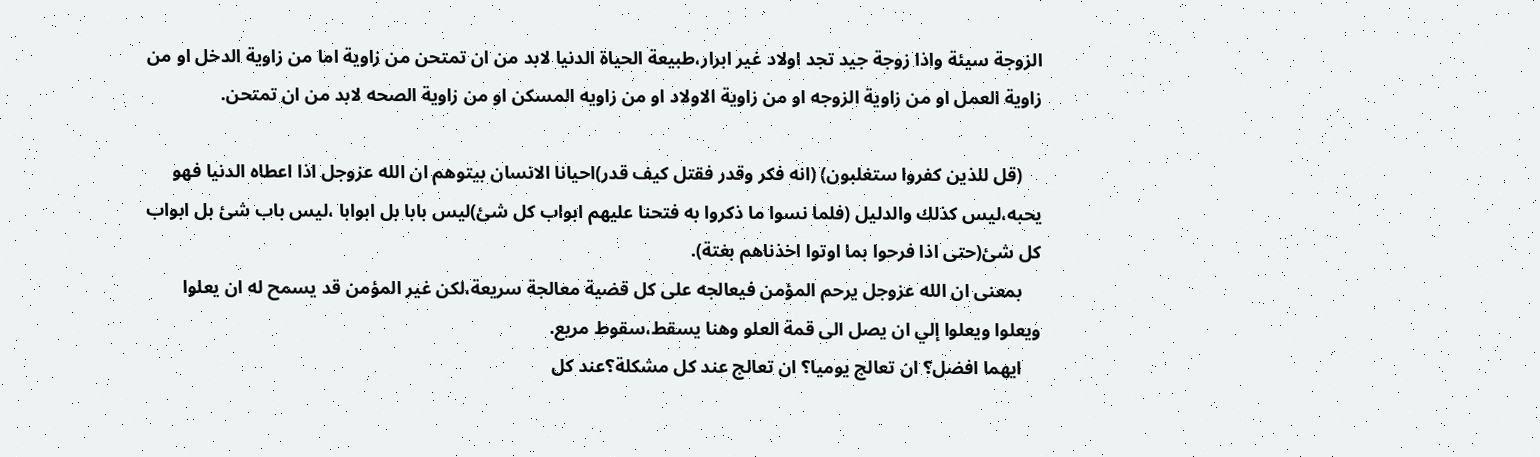الزوجة سيئة واذا زوجة جيد تجد اولاد غير ابرار،طبيعة الحياة الدنيا لابد من ان تمتحن من زاوية اما من زاوية الدخل او من زاوية العمل او من زاوية الزوجه او من زاوية الاولاد او من زاويه المسكن او من زاوية الصحه لابد من ان تمتحن.

    (قل للذين كفروا ستغلبون) (انه فكر وقدر فقتل كيف قدر)احيانا الانسان بيتوهم ان الله عزوجل اذا اعطاه الدنيا فهو يحبه،ليس كذلك والدليل (فلما نسوا ما ذكروا به فتحنا عليهم ابواب كل شئ)ليس بابا بل ابوابا ،ليس باب شئ بل ابواب كل شئ(حتى اذا فرحوا بما اوتوا اخذناهم بغتة).
    بمعنى ان الله عزوجل يرحم المؤمن فيعالجه على كل قضية معالجة سريعة،لكن غير المؤمن قد يسمح له ان يعلوا ويعلوا ويعلوا إلي ان يصل الى قمة العلو وهنا يسقط،سقوط مريع.
    ايهما افضل؟ ان تعالج يوميا؟ ان تعالج عند كل مشكلة؟عند كل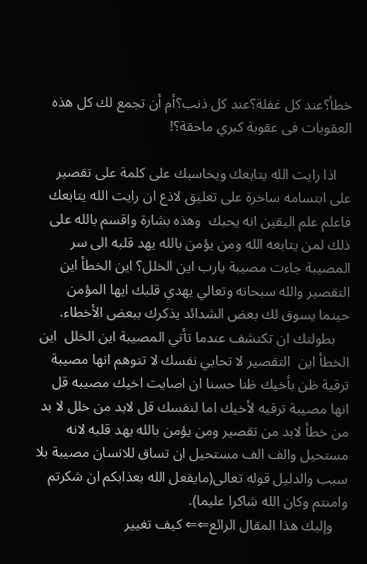خطأ؟عند كل غفلة؟عند كل ذنب؟أم أن تجمع لك كل هذه العقوبات فى عقوبة كبري ماحقة؟!

    اذا رايت الله يتابعك ويحاسبك على كلمة على تقصير على ابتسامه ساخرة على تعليق لاذع ان رايت الله يتابعك فاعلم علم اليقين انه يحبك  وهذه بشارة واقسم بالله على ذلك لمن يتابعه الله ومن يؤمن بالله يهد قلبه الى سر المصيبة جاءت مصيبة يارب اين الخلل؟ اين الخطأ اين التقصير والله سبحانه وتعالي يهدي قلبك ايها المؤمن حينما يسوق لك بعض الشدائد يذكرك ببعض الأخطاء.
    بطولتك ان تكتشف عندما تأتي المصيبة اين الخلل  اين الخطأ اين  التقصير لا تحابي نفسك لا تتوهم انها مصيبة ترقية ظن بأخيك ظنا حسنا ان اصابت اخيك مصيبه قل انها مصيبة ترقيه لأخيك اما لنفسك قل لابد من خلل لا بد من خطأ لابد من تقصير ومن يؤمن بالله يهد قلبه لانه مستحيل والف الف مستحيل ان تساق للانسان مصيبة بلا سبب والدليل قوله تعالى(مايفعل الله بعذابكم ان شكرتم وامنتم وكان الله شاكرا عليما).
    وإليك هذا المقال الرائع⇐⇐ كيف تغيير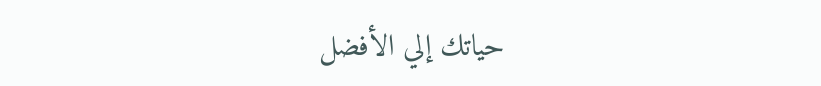حياتك إلي الأفضل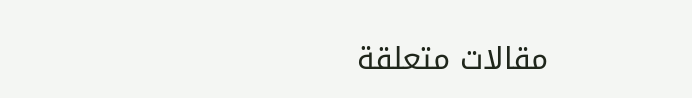مقالات متعلقة